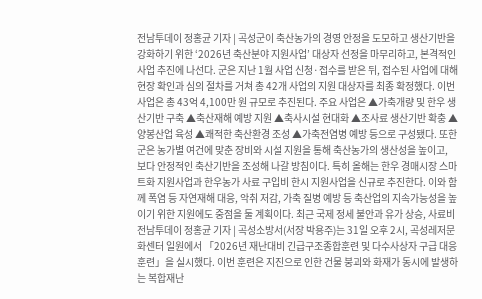전남투데이 정홍균 기자 | 곡성군이 축산농가의 경영 안정을 도모하고 생산기반을 강화하기 위한 ‘2026년 축산분야 지원사업’ 대상자 선정을 마무리하고, 본격적인 사업 추진에 나선다. 군은 지난 1월 사업 신청·접수를 받은 뒤, 접수된 사업에 대해 현장 확인과 심의 절차를 거쳐 총 42개 사업의 지원 대상자를 최종 확정했다. 이번 사업은 총 43억 4,100만 원 규모로 추진된다. 주요 사업은 ▲가축개량 및 한우 생산기반 구축 ▲축산재해 예방 지원 ▲축사시설 현대화 ▲조사료 생산기반 확충 ▲양봉산업 육성 ▲쾌적한 축산환경 조성 ▲가축전염병 예방 등으로 구성됐다. 또한 군은 농가별 여건에 맞춘 장비와 시설 지원을 통해 축산농가의 생산성을 높이고, 보다 안정적인 축산기반을 조성해 나갈 방침이다. 특히 올해는 한우 경매시장 스마트화 지원사업과 한우농가 사료 구입비 한시 지원사업을 신규로 추진한다. 이와 함께 폭염 등 자연재해 대응, 악취 저감, 가축 질병 예방 등 축산업의 지속가능성을 높이기 위한 지원에도 중점을 둘 계획이다. 최근 국제 정세 불안과 유가 상승, 사료비
전남투데이 정홍균 기자 | 곡성소방서(서장 박용주)는 31일 오후 2시, 곡성레저문화센터 일원에서 「2026년 재난대비 긴급구조종합훈련 및 다수사상자 구급 대응훈련」을 실시했다. 이번 훈련은 지진으로 인한 건물 붕괴와 화재가 동시에 발생하는 복합재난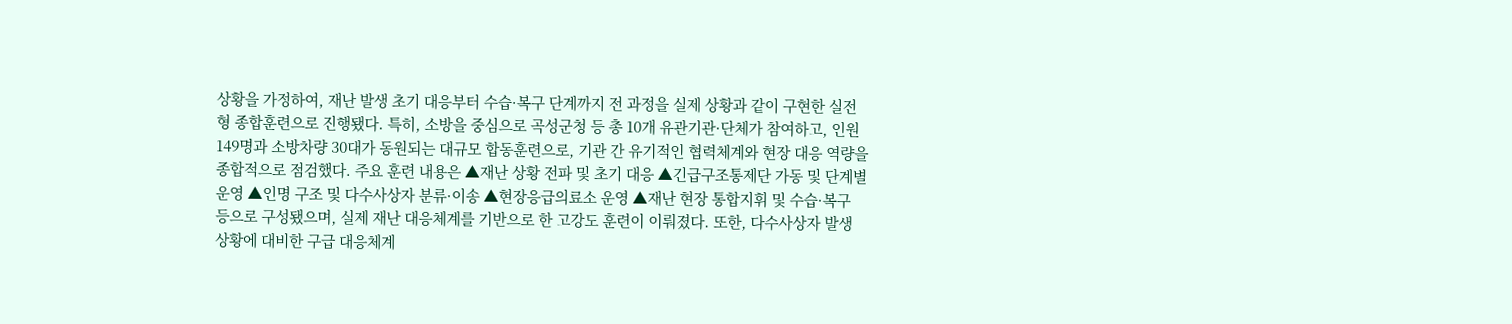상황을 가정하여, 재난 발생 초기 대응부터 수습·복구 단계까지 전 과정을 실제 상황과 같이 구현한 실전형 종합훈련으로 진행됐다. 특히, 소방을 중심으로 곡성군청 등 총 10개 유관기관·단체가 참여하고, 인원 149명과 소방차량 30대가 동원되는 대규모 합동훈련으로, 기관 간 유기적인 협력체계와 현장 대응 역량을 종합적으로 점검했다. 주요 훈련 내용은 ▲재난 상황 전파 및 초기 대응 ▲긴급구조통제단 가동 및 단계별 운영 ▲인명 구조 및 다수사상자 분류·이송 ▲현장응급의료소 운영 ▲재난 현장 통합지휘 및 수습·복구 등으로 구성됐으며, 실제 재난 대응체계를 기반으로 한 고강도 훈련이 이뤄졌다. 또한, 다수사상자 발생 상황에 대비한 구급 대응체계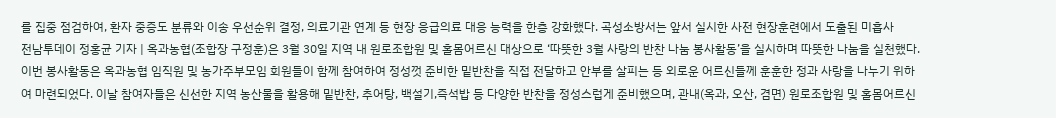를 집중 점검하여, 환자 중증도 분류와 이송 우선순위 결정, 의료기관 연계 등 현장 응급의료 대응 능력을 한층 강화했다. 곡성소방서는 앞서 실시한 사전 현장훈련에서 도출된 미흡사
전남투데이 정홍균 기자 | 옥과농협(조합장 구정훈)은 3월 30일 지역 내 원로조합원 및 홀몸어르신 대상으로 ‘따뜻한 3월 사랑의 반찬 나눔 봉사활동’을 실시하며 따뜻한 나눔을 실천했다. 이번 봉사활동은 옥과농협 임직원 및 농가주부모임 회원들이 함께 참여하여 정성껏 준비한 밑반찬을 직접 전달하고 안부를 살피는 등 외로운 어르신들께 훈훈한 정과 사랑을 나누기 위하여 마련되었다. 이날 참여자들은 신선한 지역 농산물을 활용해 밑반찬, 추어탕, 백설기,즉석밥 등 다양한 반찬을 정성스럽게 준비했으며, 관내(옥과, 오산, 겸면) 원로조합원 및 홀몸어르신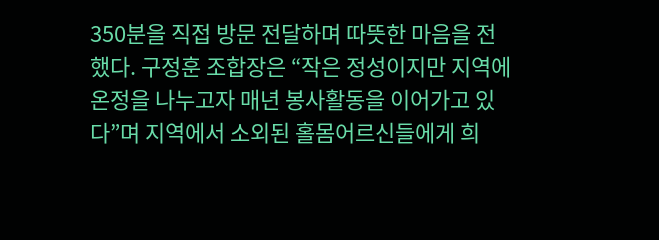350분을 직접 방문 전달하며 따뜻한 마음을 전했다. 구정훈 조합장은 “작은 정성이지만 지역에 온정을 나누고자 매년 봉사활동을 이어가고 있다”며 지역에서 소외된 홀몸어르신들에게 희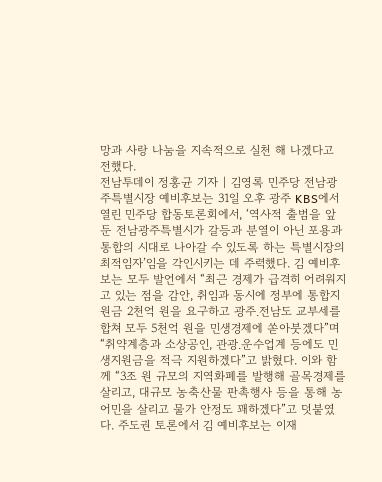망과 사랑 나눔을 지속적으로 실천 해 나겠다고 전했다.
전남투데이 정홍균 기자 | 김영록 민주당 전남광주특별시장 예비후보는 31일 오후 광주 KBS에서 열린 민주당 합동토론회에서, ‘역사적 출범을 앞둔 전남광주특별시가 갈등과 분열이 아닌 포용과 통합의 시대로 나아갈 수 있도록 하는 특별시장의 최적임자’임을 각인시키는 데 주력했다. 김 예비후보는 모두 발언에서 “최근 경제가 급격히 어려워지고 있는 점을 감안, 취임과 동시에 정부에 통합지원금 2천억 원을 요구하고 광주․전남도 교부세를 합쳐 모두 5천억 원을 민생경제에 쏟아붓겠다”며 “취약계층과 소상공인, 관광․운수업계 등에도 민생지원금을 적극 지원하겠다”고 밝혔다. 이와 함께 “3조 원 규모의 지역화폐를 발행해 골목경제를 살리고, 대규모 농축산물 판촉행사 등을 통해 농어민을 살리고 물가 안정도 꽤하겠다”고 덧붙였다. 주도권 토론에서 김 예비후보는 이재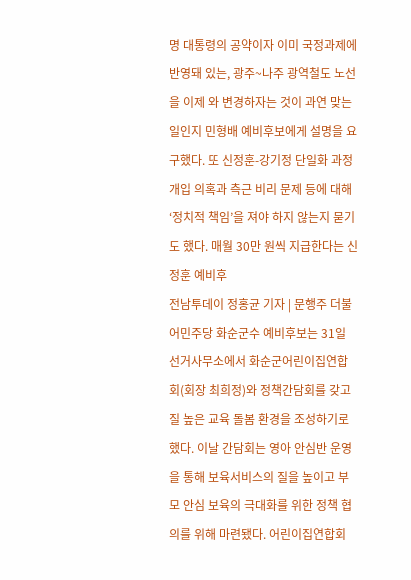명 대통령의 공약이자 이미 국정과제에 반영돼 있는, 광주~나주 광역철도 노선을 이제 와 변경하자는 것이 과연 맞는 일인지 민형배 예비후보에게 설명을 요구했다. 또 신정훈-강기정 단일화 과정 개입 의혹과 측근 비리 문제 등에 대해 ‘정치적 책임’을 져야 하지 않는지 묻기도 했다. 매월 30만 원씩 지급한다는 신정훈 예비후
전남투데이 정홍균 기자 | 문행주 더불어민주당 화순군수 예비후보는 31일 선거사무소에서 화순군어린이집연합회(회장 최희정)와 정책간담회를 갖고 질 높은 교육 돌봄 환경을 조성하기로 했다. 이날 간담회는 영아 안심반 운영을 통해 보육서비스의 질을 높이고 부모 안심 보육의 극대화를 위한 정책 협의를 위해 마련됐다. 어린이집연합회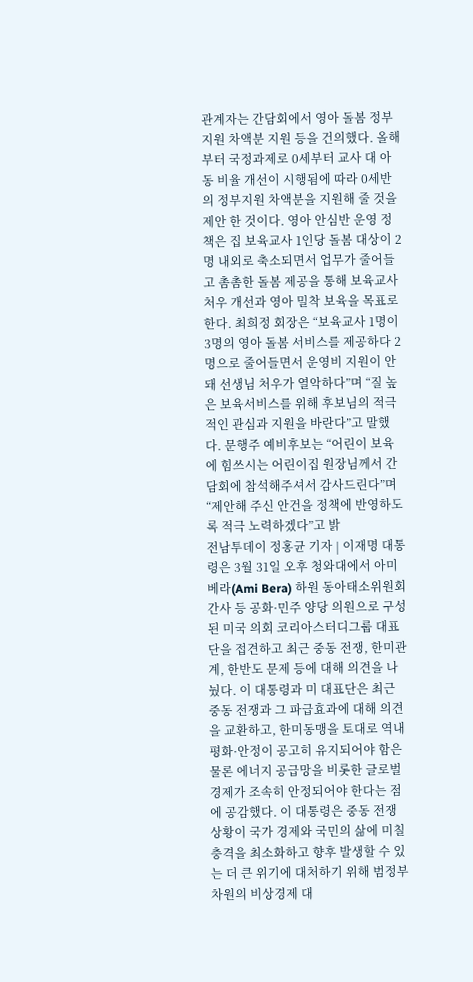관계자는 간담회에서 영아 돌봄 정부지원 차액분 지원 등을 건의했다. 올해부터 국정과제로 0세부터 교사 대 아동 비율 개선이 시행됨에 따라 0세반의 정부지원 차액분을 지원해 줄 것을 제안 한 것이다. 영아 안심반 운영 정책은 집 보육교사 1인당 돌봄 대상이 2명 내외로 축소되면서 업무가 줄어들고 촘촘한 돌봄 제공을 통해 보육교사 처우 개선과 영아 밀착 보육을 목표로 한다. 최희정 회장은 “보육교사 1명이 3명의 영아 돌봄 서비스를 제공하다 2명으로 줄어들면서 운영비 지원이 안돼 선생님 처우가 열악하다”며 “질 높은 보육서비스를 위해 후보님의 적극적인 관심과 지원을 바란다”고 말했다. 문행주 예비후보는 “어린이 보육에 힘쓰시는 어린이집 원장님께서 간담회에 참석해주셔서 감사드린다”며 “제안해 주신 안건을 정책에 반영하도록 적극 노력하겠다”고 밝
전남투데이 정홍균 기자 | 이재명 대통령은 3월 31일 오후 청와대에서 아미 베라(Ami Bera) 하원 동아태소위원회 간사 등 공화·민주 양당 의원으로 구성된 미국 의회 코리아스터디그룹 대표단을 접견하고 최근 중동 전쟁, 한미관계, 한반도 문제 등에 대해 의견을 나눴다. 이 대통령과 미 대표단은 최근 중동 전쟁과 그 파급효과에 대해 의견을 교환하고, 한미동맹을 토대로 역내 평화·안정이 공고히 유지되어야 함은 물론 에너지 공급망을 비롯한 글로벌 경제가 조속히 안정되어야 한다는 점에 공감했다. 이 대통령은 중동 전쟁 상황이 국가 경제와 국민의 삶에 미칠 충격을 최소화하고 향후 발생할 수 있는 더 큰 위기에 대처하기 위해 범정부 차원의 비상경제 대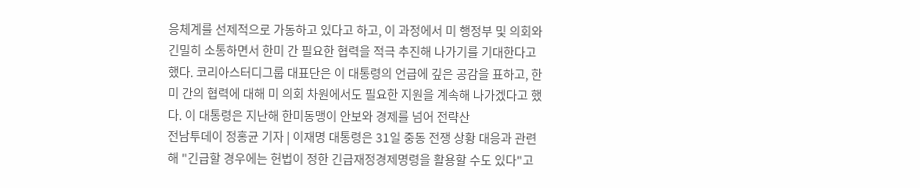응체계를 선제적으로 가동하고 있다고 하고, 이 과정에서 미 행정부 및 의회와 긴밀히 소통하면서 한미 간 필요한 협력을 적극 추진해 나가기를 기대한다고 했다. 코리아스터디그룹 대표단은 이 대통령의 언급에 깊은 공감을 표하고, 한미 간의 협력에 대해 미 의회 차원에서도 필요한 지원을 계속해 나가겠다고 했다. 이 대통령은 지난해 한미동맹이 안보와 경제를 넘어 전략산
전남투데이 정홍균 기자 | 이재명 대통령은 31일 중동 전쟁 상황 대응과 관련해 "긴급할 경우에는 헌법이 정한 긴급재정경제명령을 활용할 수도 있다"고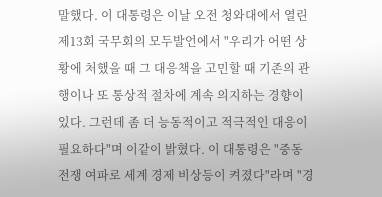말했다. 이 대통령은 이날 오전 청와대에서 열린 제13회 국무회의 모두발언에서 "우리가 어떤 상황에 처했을 때 그 대응책을 고민할 때 기존의 관행이나 또 통상적 절차에 계속 의지하는 경향이 있다. 그런데 좀 더 능동적이고 적극적인 대응이 필요하다"며 이같이 밝혔다. 이 대통령은 "중동 전쟁 여파로 세계 경제 비상등이 켜졌다"라며 "경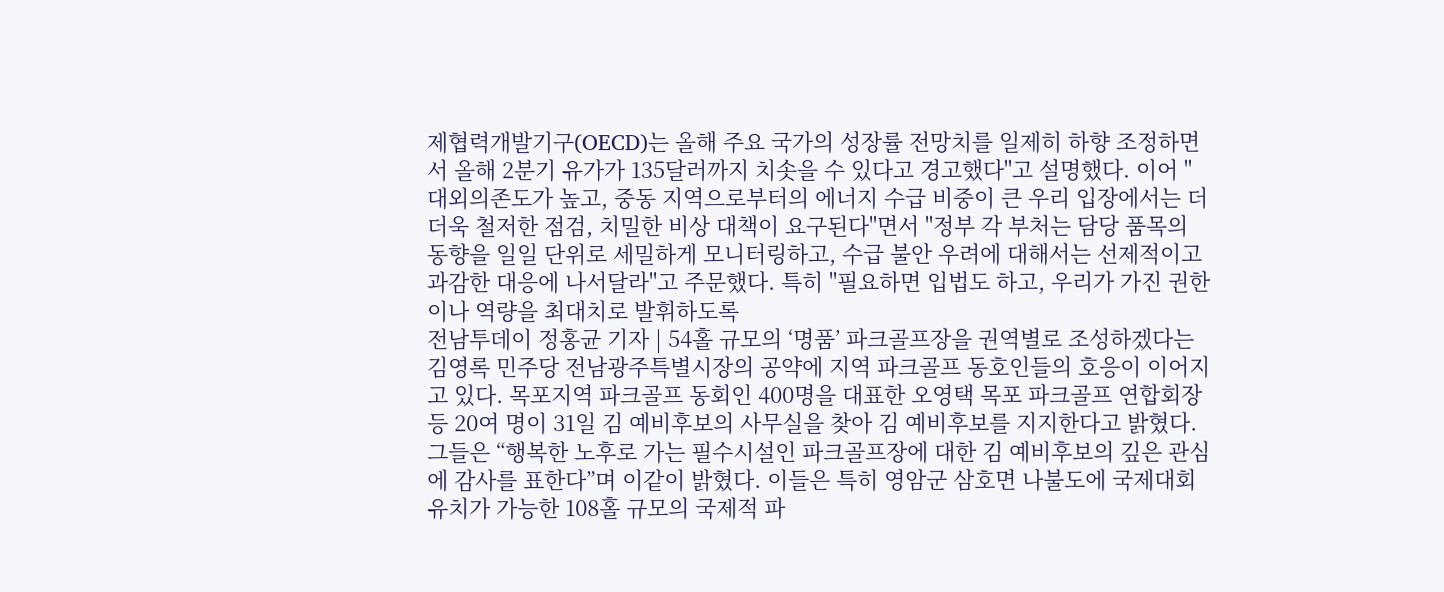제협력개발기구(OECD)는 올해 주요 국가의 성장률 전망치를 일제히 하향 조정하면서 올해 2분기 유가가 135달러까지 치솟을 수 있다고 경고했다"고 설명했다. 이어 "대외의존도가 높고, 중동 지역으로부터의 에너지 수급 비중이 큰 우리 입장에서는 더더욱 철저한 점검, 치밀한 비상 대책이 요구된다"면서 "정부 각 부처는 담당 품목의 동향을 일일 단위로 세밀하게 모니터링하고, 수급 불안 우려에 대해서는 선제적이고 과감한 대응에 나서달라"고 주문했다. 특히 "필요하면 입법도 하고, 우리가 가진 권한이나 역량을 최대치로 발휘하도록
전남투데이 정홍균 기자 | 54홀 규모의 ‘명품’ 파크골프장을 권역별로 조성하겠다는 김영록 민주당 전남광주특별시장의 공약에 지역 파크골프 동호인들의 호응이 이어지고 있다. 목포지역 파크골프 동회인 400명을 대표한 오영택 목포 파크골프 연합회장 등 20여 명이 31일 김 예비후보의 사무실을 찾아 김 예비후보를 지지한다고 밝혔다. 그들은 “행복한 노후로 가는 필수시설인 파크골프장에 대한 김 예비후보의 깊은 관심에 감사를 표한다”며 이같이 밝혔다. 이들은 특히 영암군 삼호면 나불도에 국제대회 유치가 가능한 108홀 규모의 국제적 파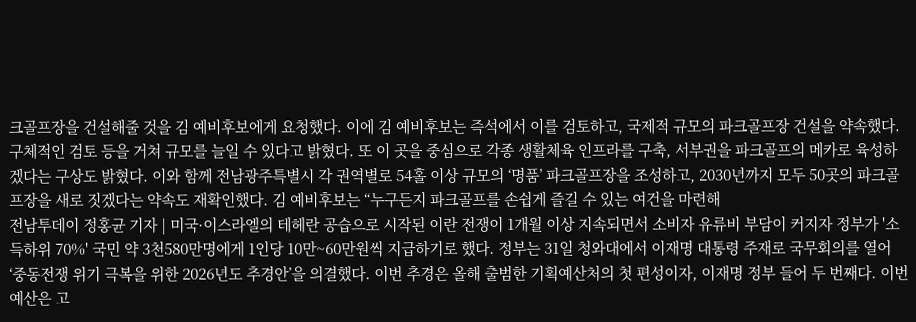크골프장을 건설해줄 것을 김 예비후보에게 요청했다. 이에 김 예비후보는 즉석에서 이를 검토하고, 국제적 규모의 파크골프장 건설을 약속했다. 구체적인 검토 등을 거쳐 규모를 늘일 수 있다고 밝혔다. 또 이 곳을 중심으로 각종 생활체육 인프라를 구축, 서부권을 파크골프의 메카로 육성하겠다는 구상도 밝혔다. 이와 함께 전남광주특별시 각 권역별로 54홀 이상 규모의 ‘명품’ 파크골프장을 조성하고, 2030년까지 모두 50곳의 파크골프장을 새로 짓겠다는 약속도 재확인했다. 김 예비후보는 “누구든지 파크골프를 손쉽게 즐길 수 있는 여건을 마련해
전남투데이 정홍균 기자 | 미국·이스라엘의 테헤란 공습으로 시작된 이란 전쟁이 1개월 이상 지속되면서 소비자 유류비 부담이 커지자 정부가 '소득하위 70%' 국민 약 3천580만명에게 1인당 10만~60만원씩 지급하기로 했다. 정부는 31일 청와대에서 이재명 대통령 주재로 국무회의를 열어 ‘중동전쟁 위기 극복을 위한 2026년도 추경안’을 의결했다. 이번 추경은 올해 출범한 기획예산처의 첫 편성이자, 이재명 정부 들어 두 번째다. 이번 예산은 고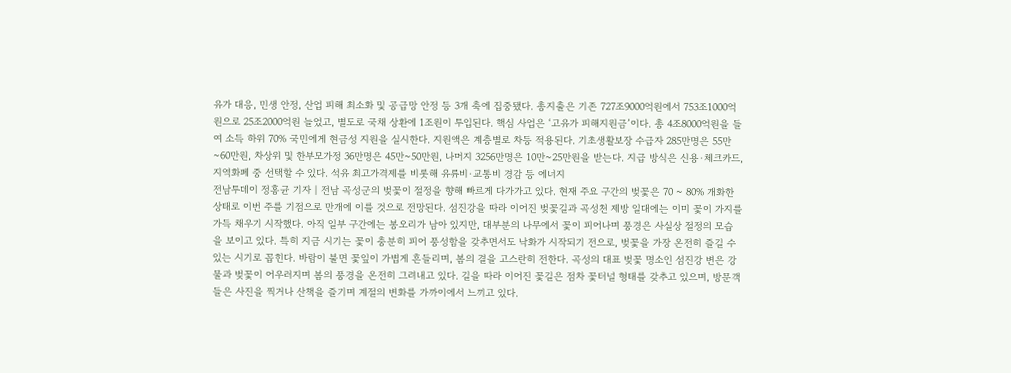유가 대응, 민생 안정, 산업 피해 최소화 및 공급망 안정 등 3개 축에 집중됐다. 총지출은 기존 727조9000억원에서 753조1000억원으로 25조2000억원 늘었고, 별도로 국채 상환에 1조원이 투입된다. 핵심 사업은 ‘고유가 피해지원금’이다. 총 4조8000억원을 들여 소득 하위 70% 국민에게 현금성 지원을 실시한다. 지원액은 계층별로 차등 적용된다. 기초생활보장 수급자 285만명은 55만~60만원, 차상위 및 한부모가정 36만명은 45만~50만원, 나머지 3256만명은 10만~25만원을 받는다. 지급 방식은 신용·체크카드, 지역화폐 중 선택할 수 있다. 석유 최고가격제를 비롯해 유류비·교통비 경감 등 에너지
전남투데이 정홍균 기자 | 전남 곡성군의 벚꽃이 절정을 향해 빠르게 다가가고 있다. 현재 주요 구간의 벚꽃은 70 ~ 80% 개화한 상태로 이번 주를 기점으로 만개에 이를 것으로 전망된다. 섬진강을 따라 이어진 벚꽃길과 곡성천 제방 일대에는 이미 꽃이 가지를 가득 채우기 시작했다. 아직 일부 구간에는 봉오리가 남아 있지만, 대부분의 나무에서 꽃이 피어나며 풍경은 사실상 절정의 모습을 보이고 있다. 특히 지금 시기는 꽃이 충분히 피어 풍성함을 갖추면서도 낙화가 시작되기 전으로, 벚꽃을 가장 온전히 즐길 수 있는 시기로 꼽힌다. 바람이 불면 꽃잎이 가볍게 흔들리며, 봄의 결을 고스란히 전한다. 곡성의 대표 벚꽃 명소인 섬진강 변은 강물과 벚꽃이 어우러지며 봄의 풍경을 온전히 그려내고 있다. 길을 따라 이어진 꽃길은 점차 꽃터널 형태를 갖추고 있으며, 방문객들은 사진을 찍거나 산책을 즐기며 계절의 변화를 가까이에서 느끼고 있다.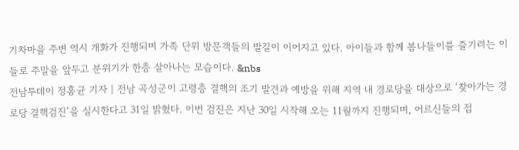기차마을 주변 역시 개화가 진행되며 가족 단위 방문객들의 발길이 이어지고 있다. 아이들과 함께 봄나들이를 즐기려는 이들로 주말을 앞두고 분위기가 한층 살아나는 모습이다. &nbs
전남투데이 정홍균 기자 | 전남 곡성군이 고령층 결핵의 조기 발견과 예방을 위해 지역 내 경로당을 대상으로 ‘찾아가는 경로당 결핵검진’을 실시한다고 31일 밝혔다. 이번 검진은 지난 30일 시작해 오는 11월까지 진행되며, 어르신들의 접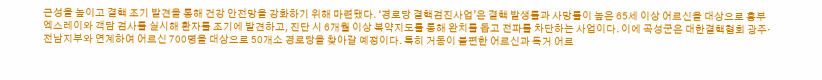근성을 높이고 결핵 조기 발견을 통해 건강 안전망을 강화하기 위해 마련됐다. ‘경로당 결핵검진사업’은 결핵 발생률과 사망률이 높은 65세 이상 어르신을 대상으로 흉부 엑스레이와 객담 검사를 실시해 환자를 조기에 발견하고, 진단 시 6개월 이상 복약지도를 통해 완치를 돕고 전파를 차단하는 사업이다. 이에 곡성군은 대한결핵협회 광주‧전남지부와 연계하여 어르신 700명을 대상으로 50개소 경로당을 찾아갈 예정이다. 특히 거동이 불편한 어르신과 독거 어르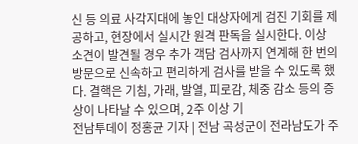신 등 의료 사각지대에 놓인 대상자에게 검진 기회를 제공하고, 현장에서 실시간 원격 판독을 실시한다. 이상 소견이 발견될 경우 추가 객담 검사까지 연계해 한 번의 방문으로 신속하고 편리하게 검사를 받을 수 있도록 했다. 결핵은 기침, 가래, 발열, 피로감, 체중 감소 등의 증상이 나타날 수 있으며, 2주 이상 기
전남투데이 정홍균 기자 | 전남 곡성군이 전라남도가 주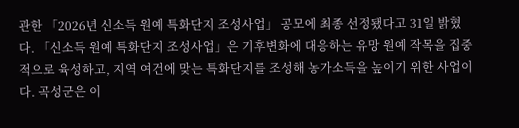관한 「2026년 신소득 원예 특화단지 조성사업」 공모에 최종 선정됐다고 31일 밝혔다. 「신소득 원예 특화단지 조성사업」은 기후변화에 대응하는 유망 원예 작목을 집중적으로 육성하고, 지역 여건에 맞는 특화단지를 조성해 농가소득을 높이기 위한 사업이다. 곡성군은 이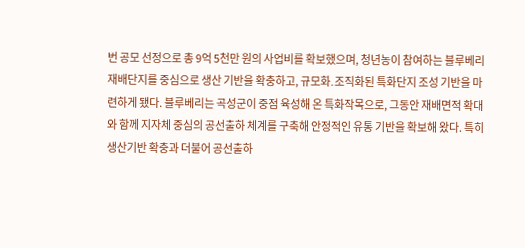번 공모 선정으로 총 9억 5천만 원의 사업비를 확보했으며, 청년농이 참여하는 블루베리 재배단지를 중심으로 생산 기반을 확충하고, 규모화․조직화된 특화단지 조성 기반을 마련하게 됐다. 블루베리는 곡성군이 중점 육성해 온 특화작목으로, 그동안 재배면적 확대와 함께 지자체 중심의 공선출하 체계를 구축해 안정적인 유통 기반을 확보해 왔다. 특히 생산기반 확충과 더불어 공선출하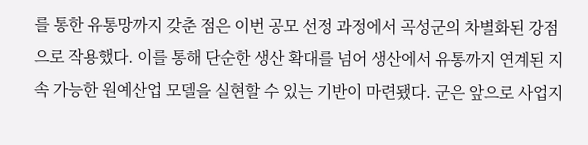를 통한 유통망까지 갖춘 점은 이번 공모 선정 과정에서 곡성군의 차별화된 강점으로 작용했다. 이를 통해 단순한 생산 확대를 넘어 생산에서 유통까지 연계된 지속 가능한 원예산업 모델을 실현할 수 있는 기반이 마련됐다. 군은 앞으로 사업지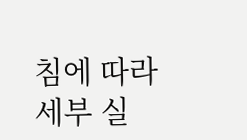침에 따라 세부 실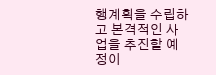행계획을 수립하고 본격적인 사업을 추진할 예정이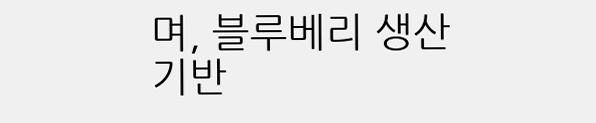며, 블루베리 생산기반